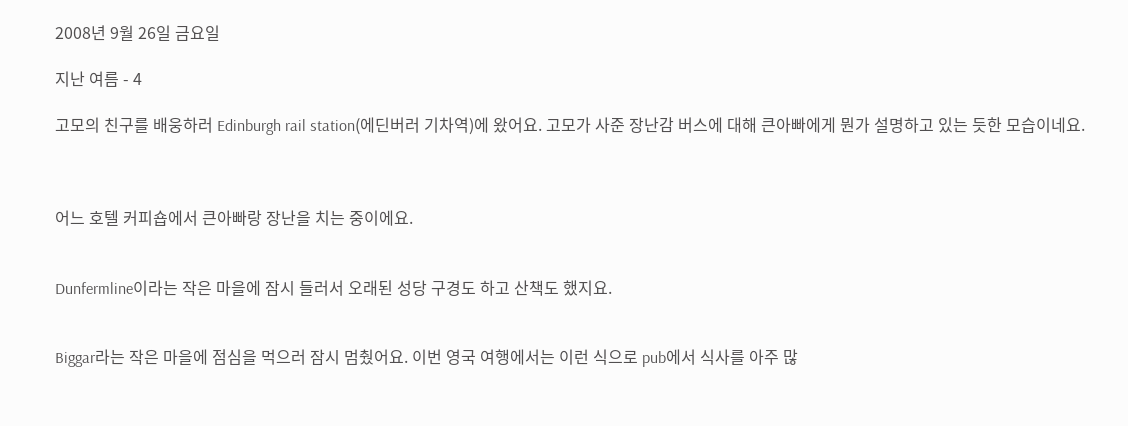2008년 9월 26일 금요일

지난 여름 - 4

고모의 친구를 배웅하러 Edinburgh rail station(에딘버러 기차역)에 왔어요. 고모가 사준 장난감 버스에 대해 큰아빠에게 뭔가 설명하고 있는 듯한 모습이네요.



어느 호텔 커피숍에서 큰아빠랑 장난을 치는 중이에요.


Dunfermline이라는 작은 마을에 잠시 들러서 오래된 성당 구경도 하고 산책도 했지요.


Biggar라는 작은 마을에 점심을 먹으러 잠시 멈췄어요. 이번 영국 여행에서는 이런 식으로 pub에서 식사를 아주 많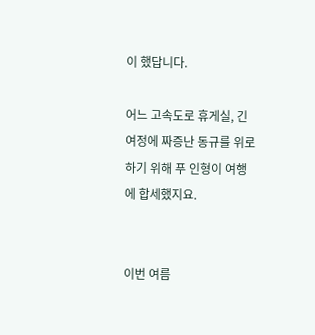이 했답니다.

어느 고속도로 휴게실, 긴 여정에 짜증난 동규를 위로하기 위해 푸 인형이 여행에 합세했지요.


이번 여름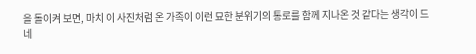을 돌이켜 보면, 마치 이 사진처럼 온 가족이 이런 묘한 분위기의 통로를 함께 지나온 것 같다는 생각이 드네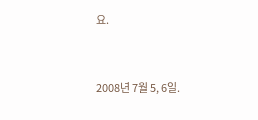요.



2008년 7월 5, 6일.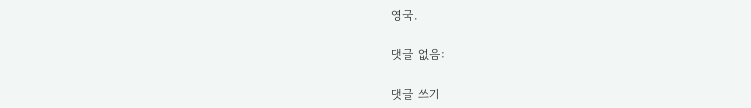영국.

댓글 없음:

댓글 쓰기